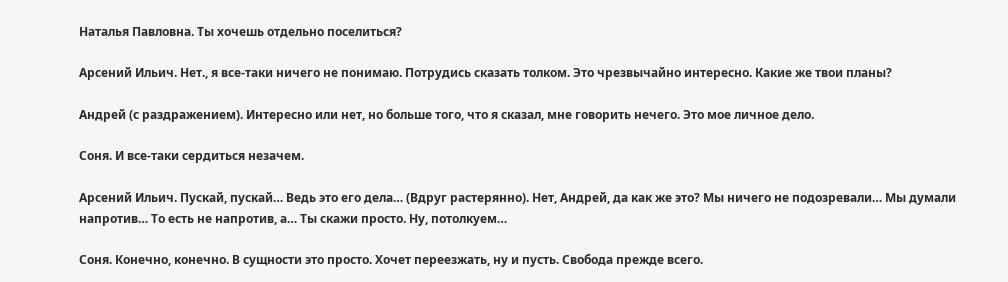Наталья Павловна. Ты хочешь отдельно поселиться?

Арсений Ильич. Нет., я все-таки ничего не понимаю. Потрудись сказать толком. Это чрезвычайно интересно. Какие же твои планы?

Андрей (с раздражением). Интересно или нет, но больше того, что я сказал, мне говорить нечего. Это мое личное дело.

Соня. И все-таки сердиться незачем.

Арсений Ильич. Пускай, пускай… Ведь это его дела… (Вдруг растерянно). Нет, Андрей, да как же это? Мы ничего не подозревали… Мы думали напротив… То есть не напротив, а… Ты скажи просто. Ну, потолкуем…

Соня. Конечно, конечно. В сущности это просто. Хочет переезжать, ну и пусть. Свобода прежде всего.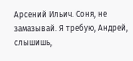Арсений Ильич. Соня, не замазывай. Я требую, Андрей, слышишь,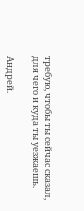требую, чтобы ты сейчас сказал, для чего и куда ты уезжаешь.

Андрей.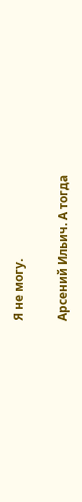Я не могу.

Арсений Ильич. А тогда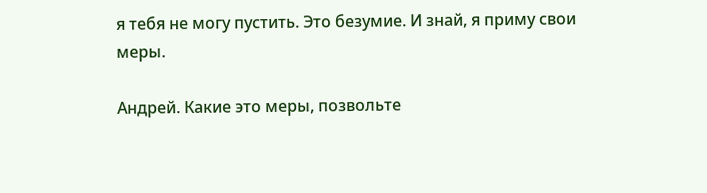я тебя не могу пустить. Это безумие. И знай, я приму свои меры.

Андрей. Какие это меры, позвольте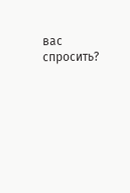вас спросить?